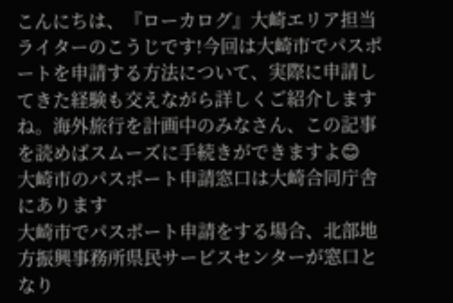こんにちは、『ローカログ』大崎エリア担当ライターのこうじです!今回は大崎市でパスポートを申請する方法について、実際に申請してきた経験も交えながら詳しくご紹介しますね。海外旅行を計画中のみなさん、この記事を読めばスムーズに手続きができますよ😊
大崎市のパスポート申請窓口は大崎合同庁舎にあります
大崎市でパスポート申請をする場合、北部地方振興事務所県民サービスセンターが窓口となり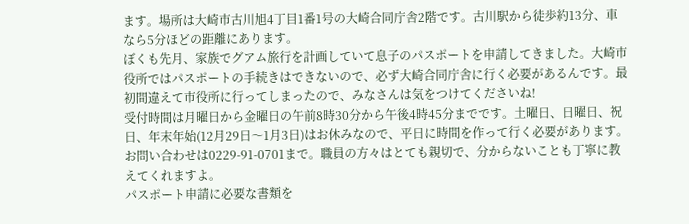ます。場所は大崎市古川旭4丁目1番1号の大崎合同庁舎2階です。古川駅から徒歩約13分、車なら5分ほどの距離にあります。
ぼくも先月、家族でグアム旅行を計画していて息子のパスポートを申請してきました。大崎市役所ではパスポートの手続きはできないので、必ず大崎合同庁舎に行く必要があるんです。最初間違えて市役所に行ってしまったので、みなさんは気をつけてくださいね!
受付時間は月曜日から金曜日の午前8時30分から午後4時45分までです。土曜日、日曜日、祝日、年末年始(12月29日〜1月3日)はお休みなので、平日に時間を作って行く必要があります。お問い合わせは0229-91-0701まで。職員の方々はとても親切で、分からないことも丁寧に教えてくれますよ。
パスポート申請に必要な書類を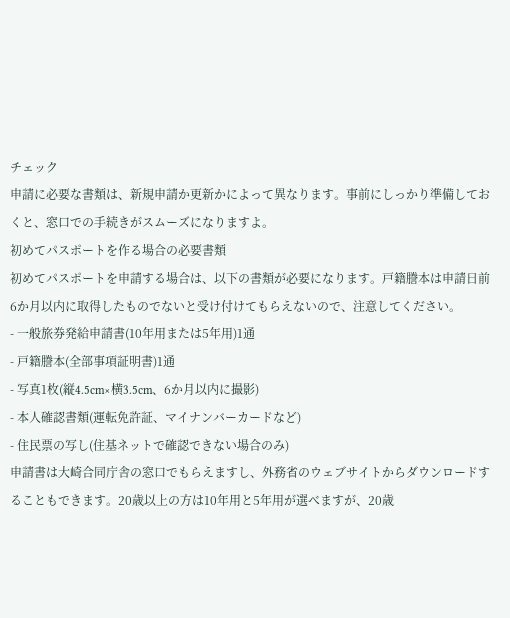チェック
申請に必要な書類は、新規申請か更新かによって異なります。事前にしっかり準備しておくと、窓口での手続きがスムーズになりますよ。
初めてパスポートを作る場合の必要書類
初めてパスポートを申請する場合は、以下の書類が必要になります。戸籍謄本は申請日前6か月以内に取得したものでないと受け付けてもらえないので、注意してください。
- 一般旅券発給申請書(10年用または5年用)1通
- 戸籍謄本(全部事項証明書)1通
- 写真1枚(縦4.5cm×横3.5cm、6か月以内に撮影)
- 本人確認書類(運転免許証、マイナンバーカードなど)
- 住民票の写し(住基ネットで確認できない場合のみ)
申請書は大崎合同庁舎の窓口でもらえますし、外務省のウェブサイトからダウンロードすることもできます。20歳以上の方は10年用と5年用が選べますが、20歳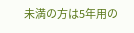未満の方は5年用の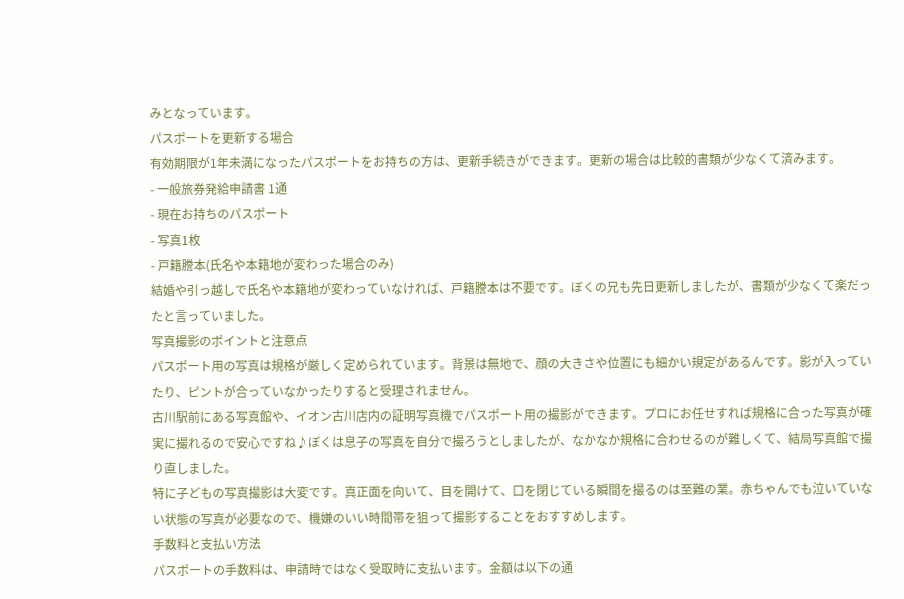みとなっています。
パスポートを更新する場合
有効期限が1年未満になったパスポートをお持ちの方は、更新手続きができます。更新の場合は比較的書類が少なくて済みます。
- 一般旅券発給申請書 1通
- 現在お持ちのパスポート
- 写真1枚
- 戸籍謄本(氏名や本籍地が変わった場合のみ)
結婚や引っ越しで氏名や本籍地が変わっていなければ、戸籍謄本は不要です。ぼくの兄も先日更新しましたが、書類が少なくて楽だったと言っていました。
写真撮影のポイントと注意点
パスポート用の写真は規格が厳しく定められています。背景は無地で、顔の大きさや位置にも細かい規定があるんです。影が入っていたり、ピントが合っていなかったりすると受理されません。
古川駅前にある写真館や、イオン古川店内の証明写真機でパスポート用の撮影ができます。プロにお任せすれば規格に合った写真が確実に撮れるので安心ですね♪ぼくは息子の写真を自分で撮ろうとしましたが、なかなか規格に合わせるのが難しくて、結局写真館で撮り直しました。
特に子どもの写真撮影は大変です。真正面を向いて、目を開けて、口を閉じている瞬間を撮るのは至難の業。赤ちゃんでも泣いていない状態の写真が必要なので、機嫌のいい時間帯を狙って撮影することをおすすめします。
手数料と支払い方法
パスポートの手数料は、申請時ではなく受取時に支払います。金額は以下の通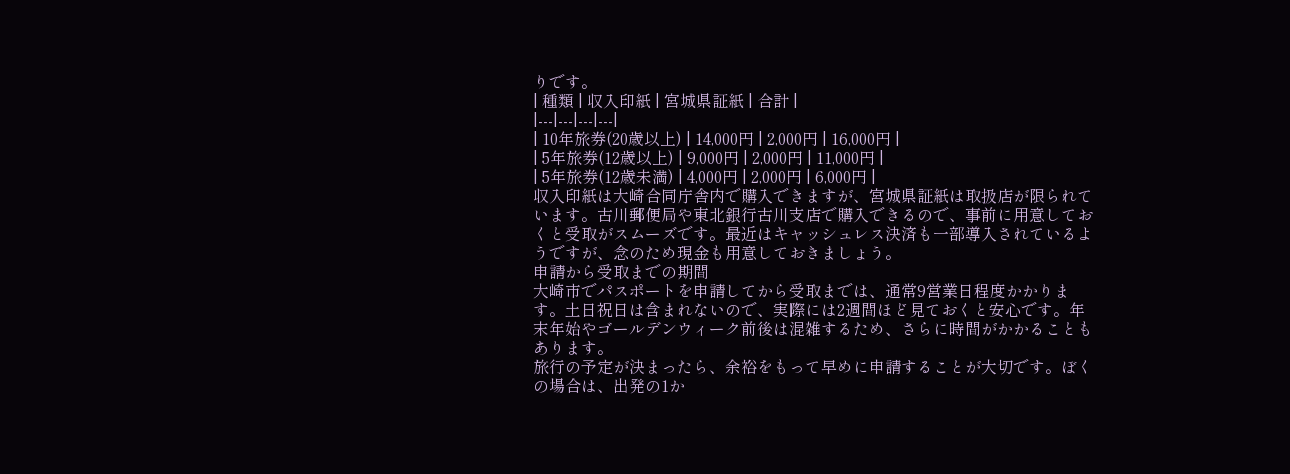りです。
| 種類 | 収入印紙 | 宮城県証紙 | 合計 |
|---|---|---|---|
| 10年旅券(20歳以上) | 14,000円 | 2,000円 | 16,000円 |
| 5年旅券(12歳以上) | 9,000円 | 2,000円 | 11,000円 |
| 5年旅券(12歳未満) | 4,000円 | 2,000円 | 6,000円 |
収入印紙は大崎合同庁舎内で購入できますが、宮城県証紙は取扱店が限られています。古川郵便局や東北銀行古川支店で購入できるので、事前に用意しておくと受取がスムーズです。最近はキャッシュレス決済も一部導入されているようですが、念のため現金も用意しておきましょう。
申請から受取までの期間
大崎市でパスポートを申請してから受取までは、通常9営業日程度かかります。土日祝日は含まれないので、実際には2週間ほど見ておくと安心です。年末年始やゴールデンウィーク前後は混雑するため、さらに時間がかかることもあります。
旅行の予定が決まったら、余裕をもって早めに申請することが大切です。ぼくの場合は、出発の1か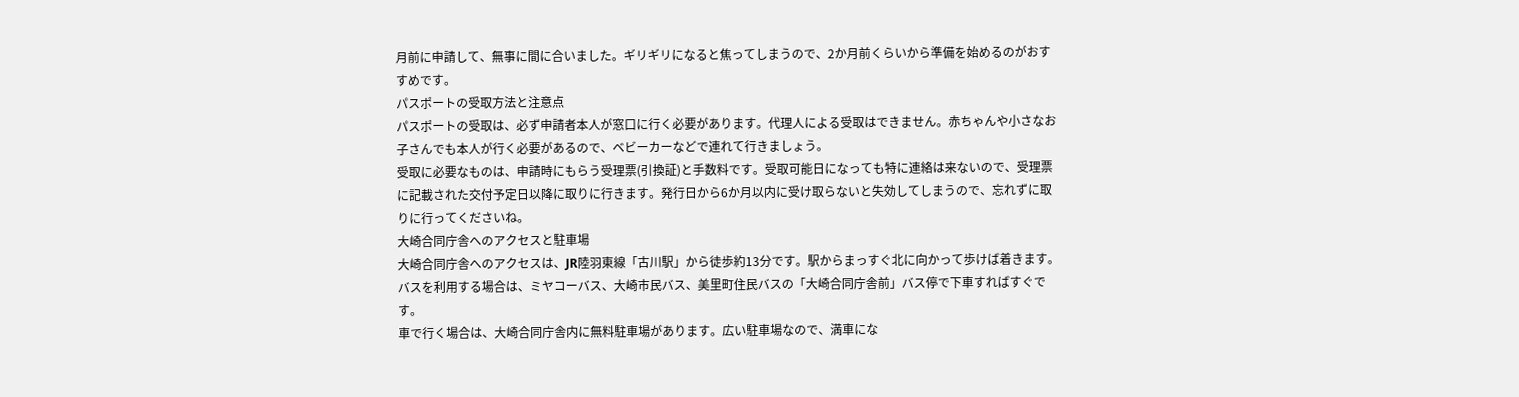月前に申請して、無事に間に合いました。ギリギリになると焦ってしまうので、2か月前くらいから準備を始めるのがおすすめです。
パスポートの受取方法と注意点
パスポートの受取は、必ず申請者本人が窓口に行く必要があります。代理人による受取はできません。赤ちゃんや小さなお子さんでも本人が行く必要があるので、ベビーカーなどで連れて行きましょう。
受取に必要なものは、申請時にもらう受理票(引換証)と手数料です。受取可能日になっても特に連絡は来ないので、受理票に記載された交付予定日以降に取りに行きます。発行日から6か月以内に受け取らないと失効してしまうので、忘れずに取りに行ってくださいね。
大崎合同庁舎へのアクセスと駐車場
大崎合同庁舎へのアクセスは、JR陸羽東線「古川駅」から徒歩約13分です。駅からまっすぐ北に向かって歩けば着きます。バスを利用する場合は、ミヤコーバス、大崎市民バス、美里町住民バスの「大崎合同庁舎前」バス停で下車すればすぐです。
車で行く場合は、大崎合同庁舎内に無料駐車場があります。広い駐車場なので、満車にな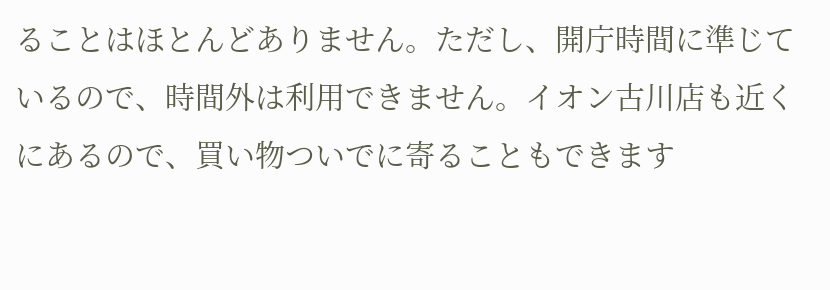ることはほとんどありません。ただし、開庁時間に準じているので、時間外は利用できません。イオン古川店も近くにあるので、買い物ついでに寄ることもできます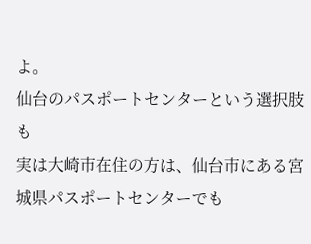よ。
仙台のパスポートセンターという選択肢も
実は大崎市在住の方は、仙台市にある宮城県パスポートセンターでも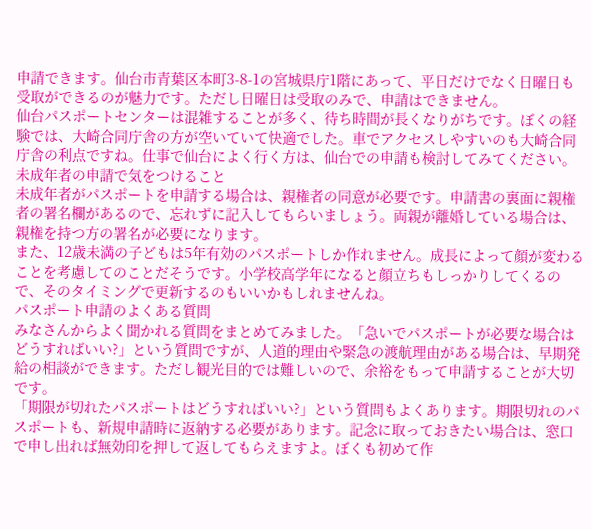申請できます。仙台市青葉区本町3-8-1の宮城県庁1階にあって、平日だけでなく日曜日も受取ができるのが魅力です。ただし日曜日は受取のみで、申請はできません。
仙台パスポートセンターは混雑することが多く、待ち時間が長くなりがちです。ぼくの経験では、大崎合同庁舎の方が空いていて快適でした。車でアクセスしやすいのも大崎合同庁舎の利点ですね。仕事で仙台によく行く方は、仙台での申請も検討してみてください。
未成年者の申請で気をつけること
未成年者がパスポートを申請する場合は、親権者の同意が必要です。申請書の裏面に親権者の署名欄があるので、忘れずに記入してもらいましょう。両親が離婚している場合は、親権を持つ方の署名が必要になります。
また、12歳未満の子どもは5年有効のパスポートしか作れません。成長によって顔が変わることを考慮してのことだそうです。小学校高学年になると顔立ちもしっかりしてくるので、そのタイミングで更新するのもいいかもしれませんね。
パスポート申請のよくある質問
みなさんからよく聞かれる質問をまとめてみました。「急いでパスポートが必要な場合はどうすればいい?」という質問ですが、人道的理由や緊急の渡航理由がある場合は、早期発給の相談ができます。ただし観光目的では難しいので、余裕をもって申請することが大切です。
「期限が切れたパスポートはどうすればいい?」という質問もよくあります。期限切れのパスポートも、新規申請時に返納する必要があります。記念に取っておきたい場合は、窓口で申し出れば無効印を押して返してもらえますよ。ぼくも初めて作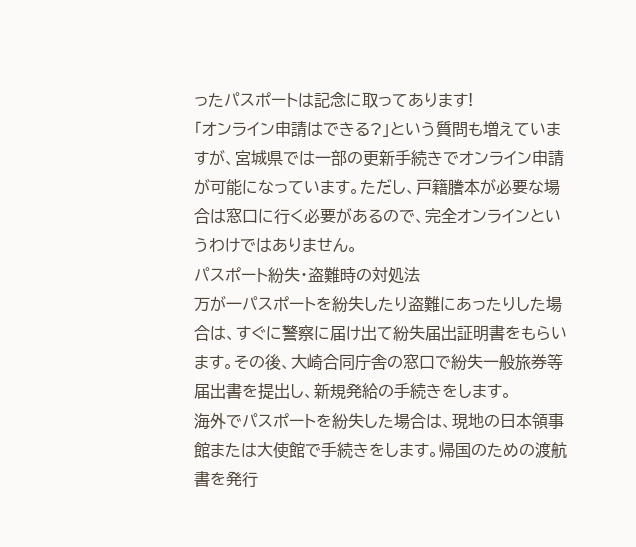ったパスポートは記念に取ってあります!
「オンライン申請はできる?」という質問も増えていますが、宮城県では一部の更新手続きでオンライン申請が可能になっています。ただし、戸籍謄本が必要な場合は窓口に行く必要があるので、完全オンラインというわけではありません。
パスポート紛失・盗難時の対処法
万が一パスポートを紛失したり盗難にあったりした場合は、すぐに警察に届け出て紛失届出証明書をもらいます。その後、大崎合同庁舎の窓口で紛失一般旅券等届出書を提出し、新規発給の手続きをします。
海外でパスポートを紛失した場合は、現地の日本領事館または大使館で手続きをします。帰国のための渡航書を発行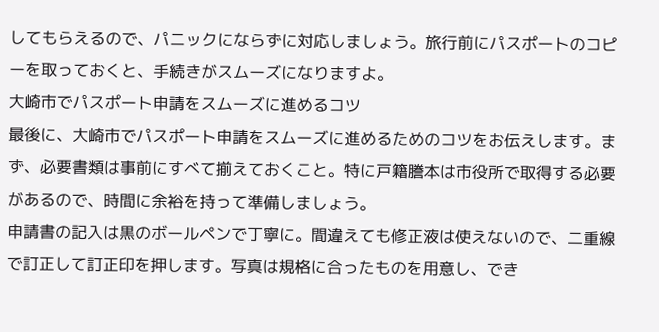してもらえるので、パニックにならずに対応しましょう。旅行前にパスポートのコピーを取っておくと、手続きがスムーズになりますよ。
大崎市でパスポート申請をスムーズに進めるコツ
最後に、大崎市でパスポート申請をスムーズに進めるためのコツをお伝えします。まず、必要書類は事前にすべて揃えておくこと。特に戸籍謄本は市役所で取得する必要があるので、時間に余裕を持って準備しましょう。
申請書の記入は黒のボールペンで丁寧に。間違えても修正液は使えないので、二重線で訂正して訂正印を押します。写真は規格に合ったものを用意し、でき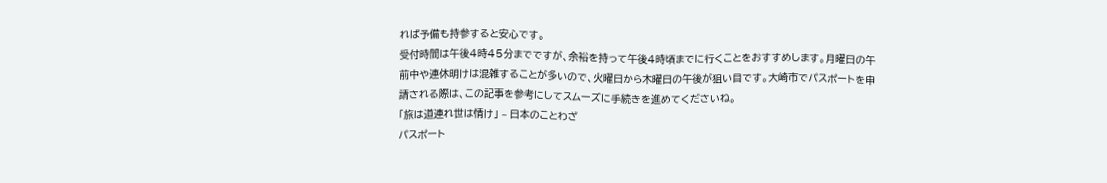れば予備も持参すると安心です。
受付時間は午後4時45分までですが、余裕を持って午後4時頃までに行くことをおすすめします。月曜日の午前中や連休明けは混雑することが多いので、火曜日から木曜日の午後が狙い目です。大崎市でパスポートを申請される際は、この記事を参考にしてスムーズに手続きを進めてくださいね。
「旅は道連れ世は情け」 – 日本のことわざ
パスポート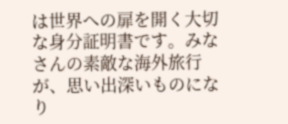は世界への扉を開く大切な身分証明書です。みなさんの素敵な海外旅行が、思い出深いものになり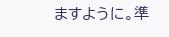ますように。準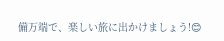備万端で、楽しい旅に出かけましょう!😊